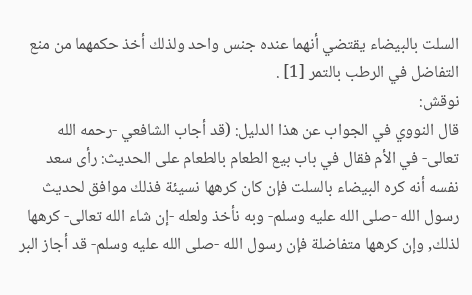السلت بالبيضاء يقتضي أنهما عنده جنس واحد ولذلك أخذ حكمهما من منع التفاضل في الرطب بالتمر [1] .
نوقش:
قال النووي في الجواب عن هذا الدليل: (قد أجاب الشافعي -رحمه الله تعالى- في الأم فقال في باب بيع الطعام بالطعام على الحديث: رأى سعد نفسه أنه كره البيضاء بالسلت فإن كان كرهها نسيئة فذلك موافق لحديث رسول الله -صلى الله عليه وسلم- وبه نأخذ ولعله -إن شاء الله تعالى- كرهها لذلك, وإن كرهها متفاضلة فإن رسول الله -صلى الله عليه وسلم- قد أجاز البر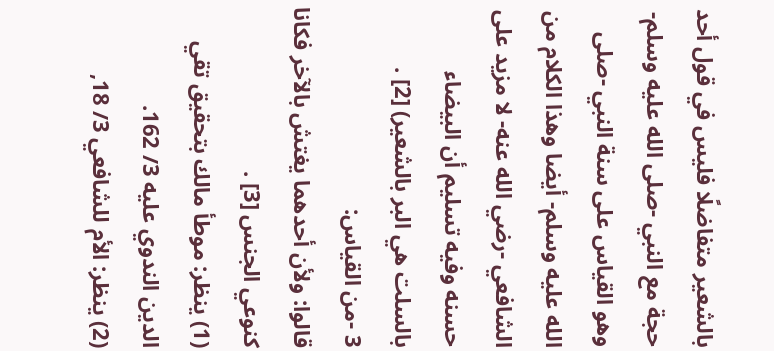بالشعير متفاضلًا فليس في قول أحد حجة مع النبي -صلى الله عليه وسلم- وهو القياس على سنة النبي -صلى الله عليه وسلم- أيضا وهذا الكلام من الشافعي -رضي الله عنه- لا مزيد على حسنه وفيه تسليم أن البيضاء بالسلت هي البر بالشعير) [2] .
3 -من القياس:
قالوا: ولأن أحدهما يغتش بالآخر فكانا كنوعي الجنس [3] .
(1) ينظر: موطأ مالك بتحقيق تقي الدين الندوي عليه 3/ 162.
(2) ينظر: الأم للشافعي 3/ 18,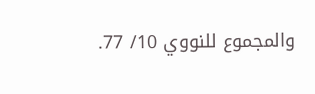والمجموع للنووي 10/ 77.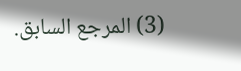(3) المرجع السابق.